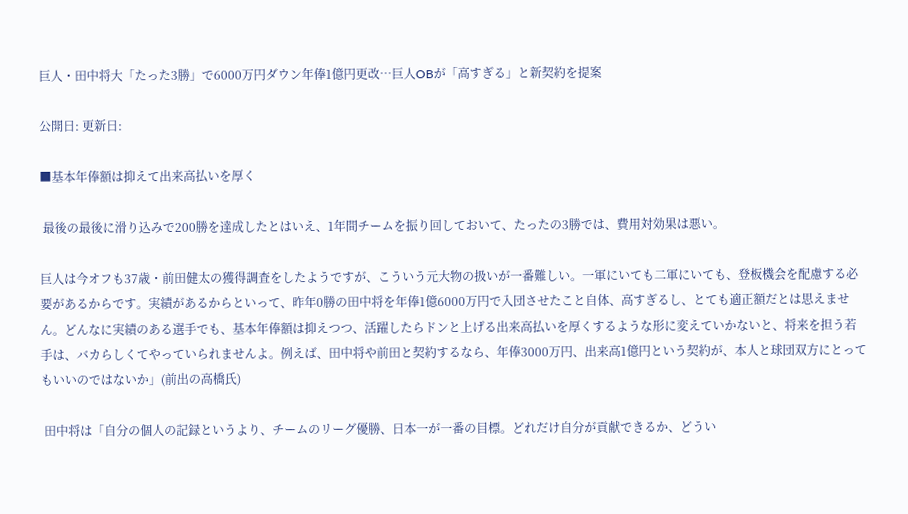巨人・田中将大「たった3勝」で6000万円ダウン年俸1億円更改…巨人OBが「高すぎる」と新契約を提案

公開日: 更新日:

■基本年俸額は抑えて出来高払いを厚く

 最後の最後に滑り込みで200勝を達成したとはいえ、1年間チームを振り回しておいて、たったの3勝では、費用対効果は悪い。

巨人は今オフも37歳・前田健太の獲得調査をしたようですが、こういう元大物の扱いが一番難しい。一軍にいても二軍にいても、登板機会を配慮する必要があるからです。実績があるからといって、昨年0勝の田中将を年俸1億6000万円で入団させたこと自体、高すぎるし、とても適正額だとは思えません。どんなに実績のある選手でも、基本年俸額は抑えつつ、活躍したらドンと上げる出来高払いを厚くするような形に変えていかないと、将来を担う若手は、バカらしくてやっていられませんよ。例えば、田中将や前田と契約するなら、年俸3000万円、出来高1億円という契約が、本人と球団双方にとってもいいのではないか」(前出の高橋氏)

 田中将は「自分の個人の記録というより、チームのリーグ優勝、日本一が一番の目標。どれだけ自分が貢献できるか、どうい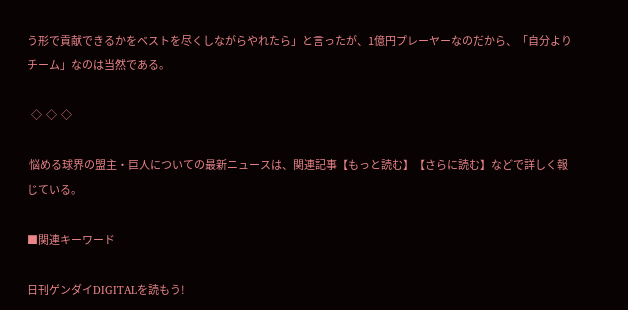う形で貢献できるかをベストを尽くしながらやれたら」と言ったが、1億円プレーヤーなのだから、「自分よりチーム」なのは当然である。

  ◇  ◇  ◇

 悩める球界の盟主・巨人についての最新ニュースは、関連記事【もっと読む】【さらに読む】などで詳しく報じている。

■関連キーワード

日刊ゲンダイDIGITALを読もう!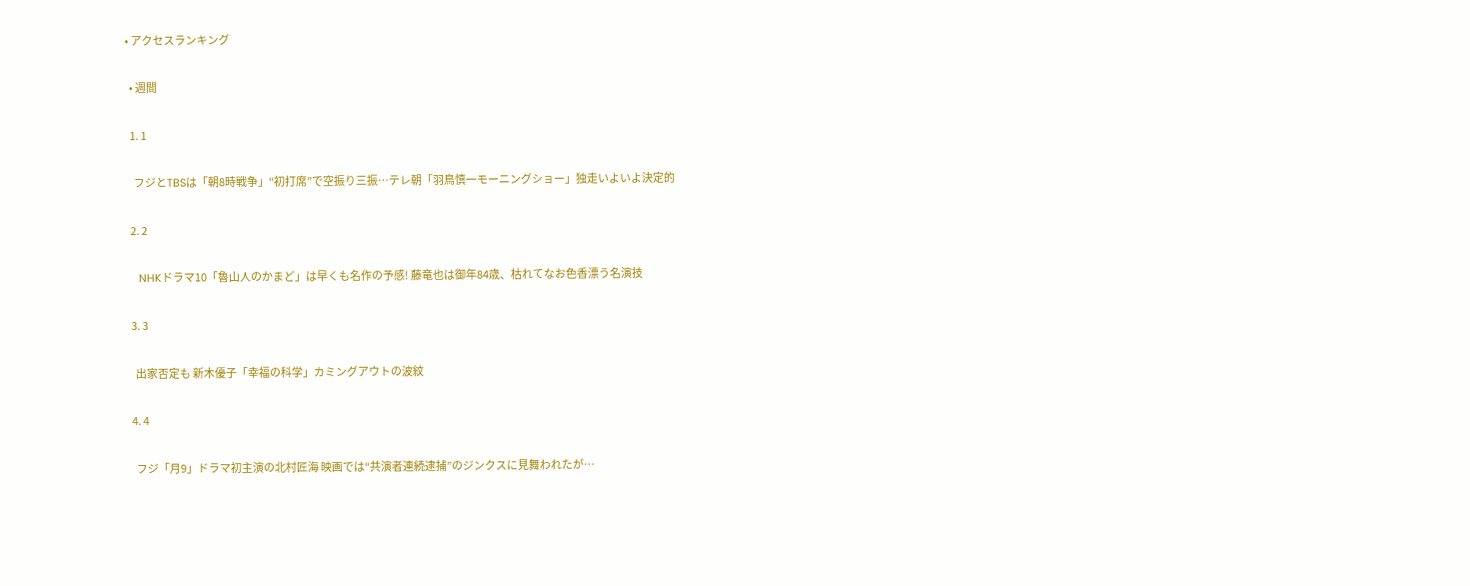• アクセスランキング

  • 週間

  1. 1

    フジとTBSは「朝8時戦争」“初打席”で空振り三振…テレ朝「羽鳥慎一モーニングショー」独走いよいよ決定的

  2. 2

    NHKドラマ10「魯山人のかまど」は早くも名作の予感! 藤竜也は御年84歳、枯れてなお色香漂う名演技

  3. 3

    出家否定も 新木優子「幸福の科学」カミングアウトの波紋

  4. 4

    フジ「月9」ドラマ初主演の北村匠海 映画では“共演者連続逮捕”のジンクスに見舞われたが…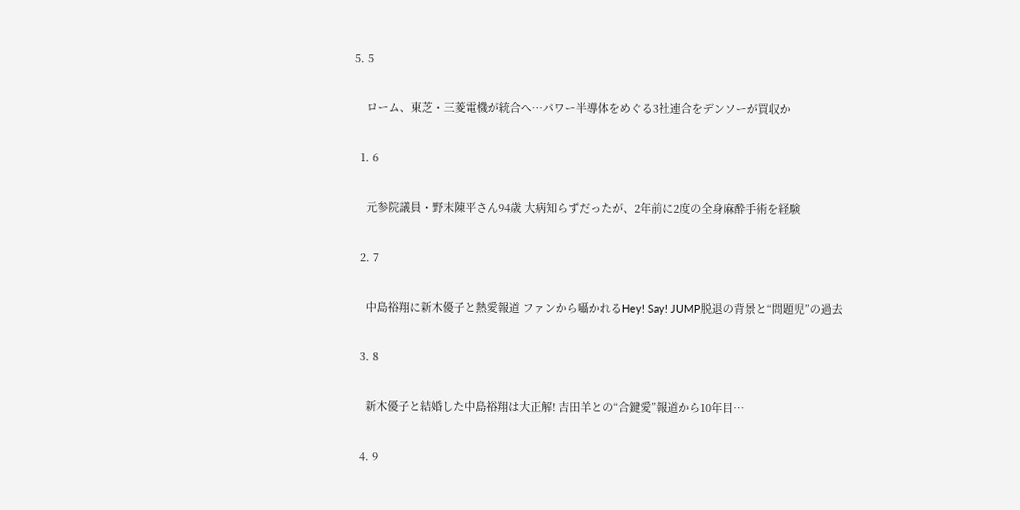5. 5

    ローム、東芝・三菱電機が統合へ…パワー半導体をめぐる3社連合をデンソーが買収か

  1. 6

    元参院議員・野末陳平さん94歳 大病知らずだったが、2年前に2度の全身麻酔手術を経験

  2. 7

    中島裕翔に新木優子と熱愛報道 ファンから囁かれるHey! Say! JUMP脱退の背景と“問題児”の過去

  3. 8

    新木優子と結婚した中島裕翔は大正解! 吉田羊との“合鍵愛”報道から10年目…

  4. 9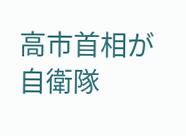高市首相が自衛隊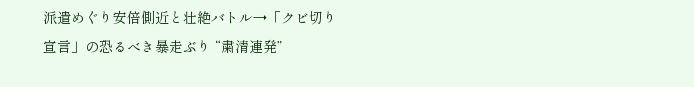派遣めぐり安倍側近と壮絶バトル→「クビ切り宣言」の恐るべき暴走ぶり “粛清連発”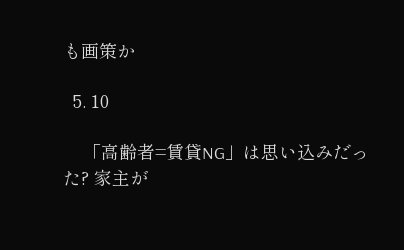も画策か

  5. 10

    「高齢者=賃貸NG」は思い込みだった? 家主が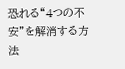恐れる“4つの不安”を解消する方法